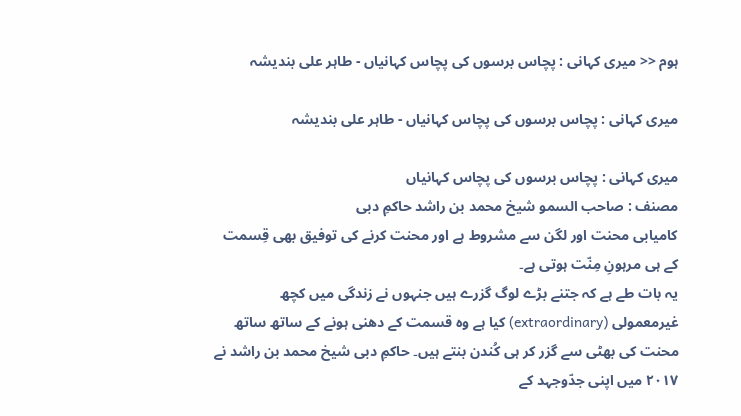ہوم << میری کہانی : پچاس برسوں کی پچاس کہانیاں - طاہر علی بندیشہ

میری کہانی : پچاس برسوں کی پچاس کہانیاں - طاہر علی بندیشہ

میری کہانی : پچاس برسوں کی پچاس کہانیاں
مصنف : صاحب السمو شیخ محمد بن راشد حاکمِ دبی
کامیابی محنت اور لگن سے مشروط ہے اور محنت کرنے کی توفیق بھی قِسمت کے ہی مرہونِ مِنّت ہوتی ہے۔
یہ بات طے ہے کہ جتنے بڑے لوگ گزرے ہیں جنہوں نے زندگی میں کچھ غیرمعمولی (extraordinary) کیا ہے وہ قسمت کے دھنی ہونے کے ساتھ ساتھ محنت کی بھٹی سے گزر کر ہی کُندن بنتے ہیں۔ حاکمِ دبی شیخ محمد بن راشد نے ۲۰۱۷ میں اپنی جدّوجہد کے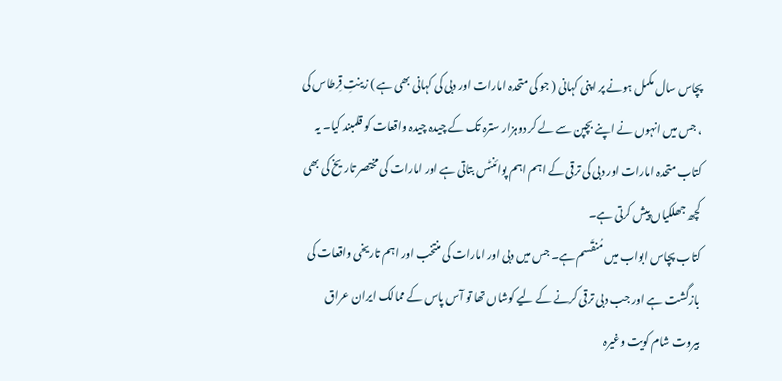پچاس سال مکمل ہونے پر اپنی کہانی ( جو کی متحدہ امارات اور دبی کی کہانی بھی ہے ) زینتِ قِرطاس کی ، جس میں انہوں نے اپنے بچپن سے لے کر دوہزار سترہ تک کے چیدہ چیدہ واقعات کو قلمبند کیا۔ یہ کتاب متحدہ امارات اور دبی کی ترقی کے اہم اہم پوائنٹس بتاتی ہے اور امارات کی مختصر تاریخ کی بھی کچھ جھلکیاں پیش کرتی ہے۔
کتاب پچاس ابواب میں مُنقَسم ہے۔ جس میں دبی اور امارات کی منتخب اور اہم تاریخی واقعات کی بازگشت ہے اور جب دبی ترقی کرنے کے لیے کوشاں تھا تو آس پاس کے ممالک ایران عراق بیروت شام کویت وغیرہ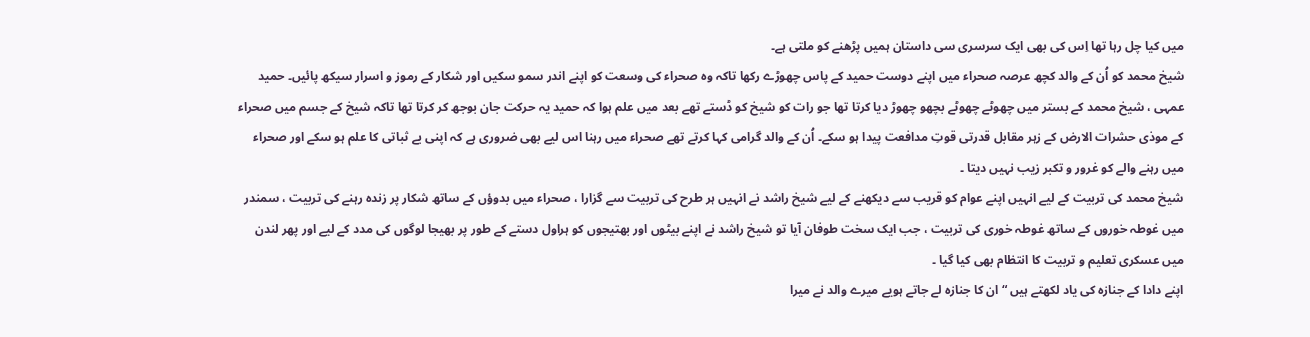میں کیا چل رہا تھا اِس کی بھی ایک سرسری سی داستان ہمیں پڑھنے کو ملتی ہے۔
شیخ محمد کو اُن کے والد کچھ عرصہ صحراء میں اپنے دوست حمید کے پاس چھوڑے رکھا تاکہ وہ صحراء کی وسعت کو اپنے اندر سمو سکیں اور شکار کے رموز و اسرار سیکھ پائیں۔ حمید عمہی ، شیخ محمد کے بستر میں چھوٹے چھوٹے بچھو چھوڑ دیا کرتا تھا جو رات کو شیخ کو ڈستے تھے بعد میں علم ہوا کہ حمید یہ حرکت جان بوجھ کر کرتا تھا تاکہ شیخ کے جسم میں صحراء کے موذی حشرات الارض کے زہر مقابل قدرتی قوتِ مدافعت پیدا ہو سکے۔ اُن کے والد گرامی کہا کرتے تھے صحراء میں رہنا اس لیے بھی ضروری ہے کہ اپنی بے ثباتی کا علم ہو سکے اور صحراء میں رہنے والے کو غرور و تکبر زیب نہیں دیتا ۔
شیخ محمد کی تربیت کے لیے انہیں اپنے عوام کو قریب سے دیکھنے کے لیے شیخ راشد نے انہیں ہر طرح کی تربیت سے گزارا ، صحراء میں بدوؤں کے ساتھ شکار پر زندہ رہنے کی تربیت ، سمندر میں غوطہ خوروں کے ساتھ غوطہ خوری کی تربیت ، جب ایک سخت طوفان آیا تو شیخ راشد نے اپنے بیٹوں اور بھتیجوں کو ہراول دستے کے طور پر بھیجا لوگوں کی مدد کے لیے اور پھر لندن میں عسکری تعلیم و تربیت کا انتظام بھی کیا گیا ۔
اپنے دادا کے جنازہ کی یاد لکھتے ہیں “ ان کا جنازہ لے جاتے ہویے میرے والد نے میرا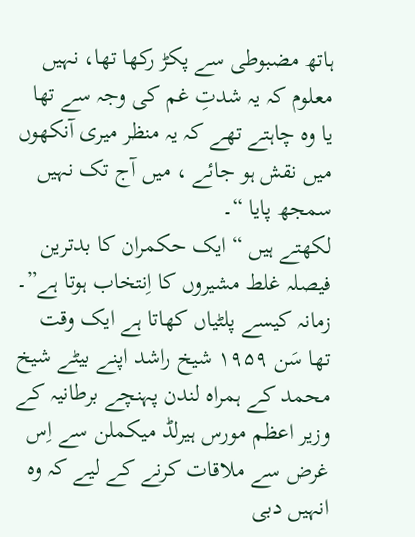ہاتھ مضبوطی سے پکڑ رکھا تھا، نہیں معلوم کہ یہ شدتِ غم کی وجہ سے تھا یا وہ چاہتے تھے کہ یہ منظر میری آنکھوں میں نقش ہو جائے ، میں آج تک نہیں سمجھ پایا “۔
لکھتے ہیں “ ایک حکمران کا بدترین فیصلہ غلط مشیروں کا اِنتخاب ہوتا ہے”۔
زمانہ کیسے پلٹیاں کھاتا ہے ایک وقت تھا سَن ۱۹۵۹ شیخ راشد اپنے بیٹے شیخ محمد کے ہمراہ لندن پہنچے برطانیہ کے وزیر اعظم مورس ہیرلڈ میکملن سے اِس غرض سے ملاقات کرنے کے لیے کہ وہ انہیں دبی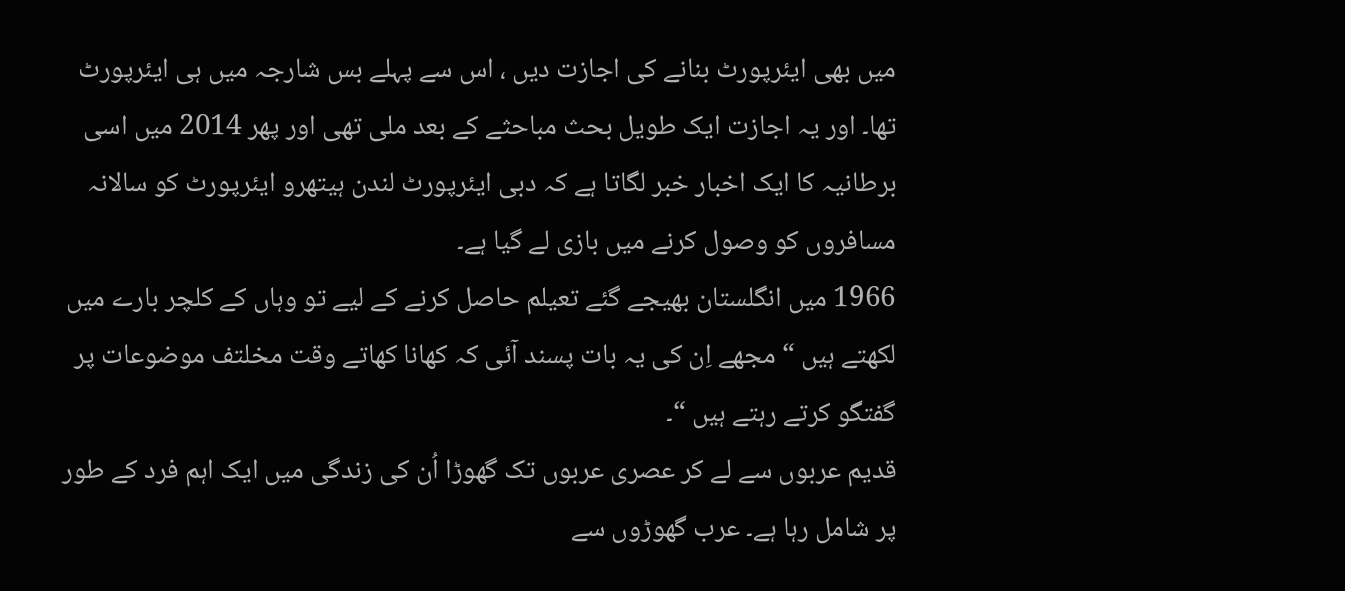میں بھی ایئرپورٹ بنانے کی اجازت دیں ، اس سے پہلے بس شارجہ میں ہی ایئرپورٹ تھا۔ اور یہ اجازت ایک طویل بحث مباحثے کے بعد ملی تھی اور پھر 2014 میں اسی برطانیہ کا ایک اخبار خبر لگاتا ہے کہ دبی ایئرپورٹ لندن ہیتھرو ایئرپورٹ کو سالانہ مسافروں کو وصول کرنے میں بازی لے گیا ہے۔
1966 میں انگلستان بھیجے گئے تعیلم حاصل کرنے کے لیے تو وہاں کے کلچر بارے میں لکھتے ہیں “ مجھے اِن کی یہ بات پسند آئی کہ کھانا کھاتے وقت مخلتف موضوعات پر گفتگو کرتے رہتے ہیں “۔
قدیم عربوں سے لے کر عصری عربوں تک گھوڑا اُن کی زندگی میں ایک اہم فرد کے طور پر شامل رہا ہے۔ عرب گھوڑوں سے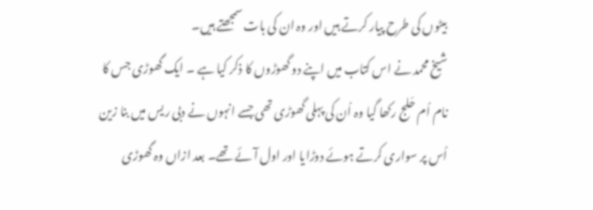بیٹوں کی طرح پیار کرتے ہیں اور وہ ان کی بات سمجھتے ہیں۔
شیخ محمد نے اس کتاب میں اپنے دو گھوڑوں کا ذکر کیا ہے ۔ ایک گھوڑی جس کا نام اُم حَلج رکھا گیا وہ اُن کی پہلی گھوڑی تھی جسے انہوں نے دبی ریس میں بنا زین اُس پر سواری کرتے ہوئے دوڑایا اور اول آئے تھے۔ بعد ازاں وہ گھوڑی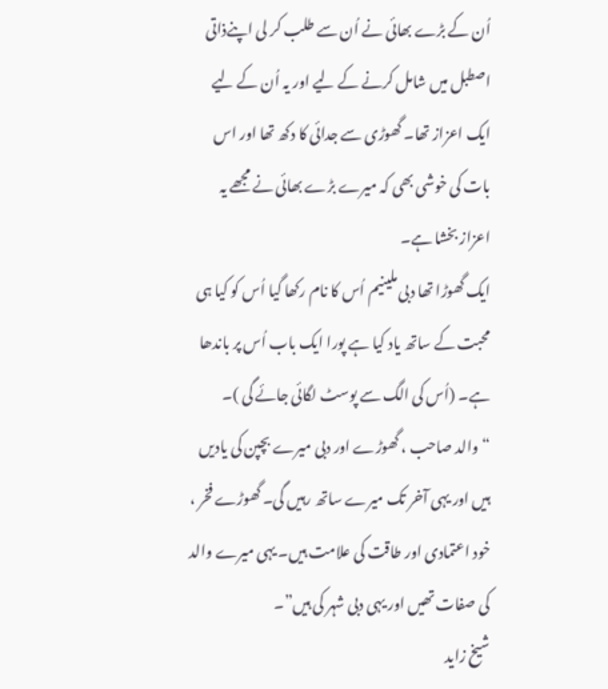اُن کے بڑے بھائی نے اُن سے طلب کر لی اپنےذاتی اصطبل میں شامل کرنے کے لیے اور یہ اُن کے لیے ایک اعزاز تھا۔ گھوڑی سے جدائی کا دکھ تھا اور اس بات کی خوشی بھی کہ میرے بڑے بھائی نے مجھے یہ اعزاز بخشا ہے۔
ایک گھوڑا تھا دبی ملینیم اُس کا نام رکھا گیا اُس کو کیا ہی محبت کے ساتھ یاد کیا ہے پورا ایک باب اُس پر باندھا ہے۔ (اُس کی الگ سے پوسٹ لگائی جائے گی )۔
“ والد صاحب ، گھوڑے اور دبی میرے بچپن کی یادیں ہیں اور یہی آخر تک میرے ساتھ رہیں گی۔ گھوڑے فخر ، خود اعتمادی اور طاقت کی علامت ہیں۔ یہی میرے والد کی صفات تھیں اور یہی دبی شہر کی ہیں”۔
شیخ زاید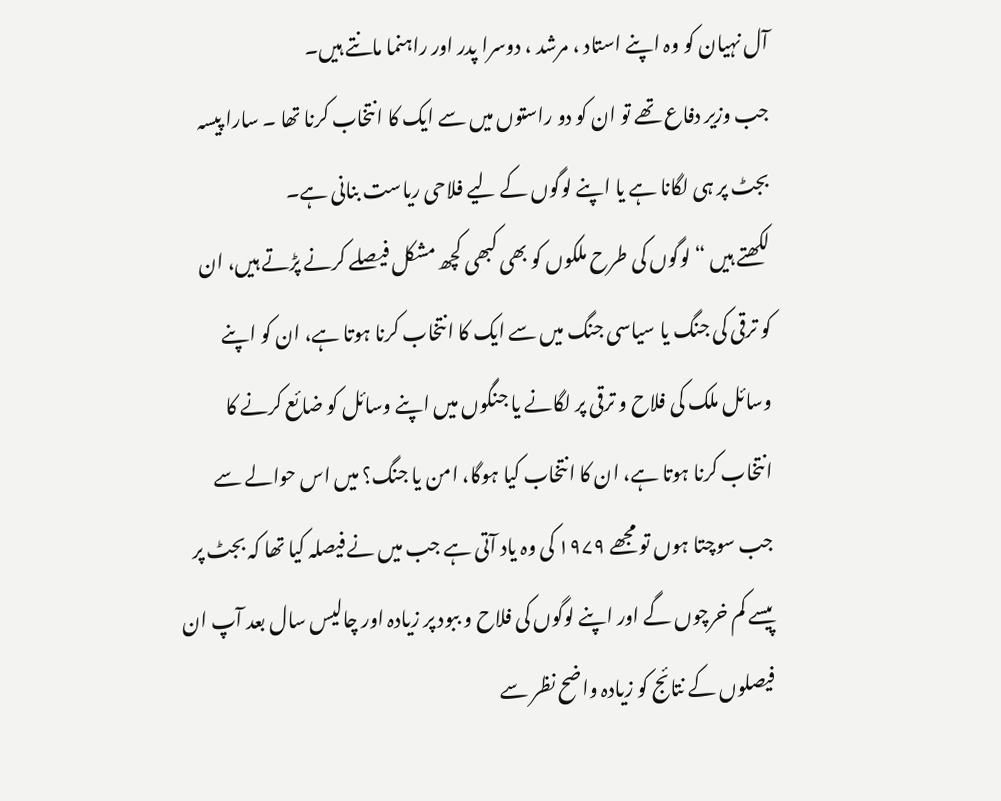آل نہیان کو وہ اپنے استاد ، مرشد ، دوسرا پدر اور راہنما مانتے ہیں۔
جب وزیر دفاع تھے تو ان کو دو راستوں میں سے ایک کا انتخاب کرنا تھا ۔ سارا پیسہ بجٹ پر ہی لگانا ہے یا اپنے لوگوں کے لیے فلاحی ریاست بنانی ہے۔
لکھتے ہیں “ لوگوں کی طرح ملکوں کو بھی کبھی کچھ مشکل فیصلے کرنے پڑتے ہیں، ان کو ترقی کی جنگ یا سیاسی جنگ میں سے ایک کا انتخاب کرنا ہوتا ہے، ان کو اپنے وسائل ملک کی فلاح و ترقی پر لگانے یا جنگوں میں اپنے وسائل کو ضائع کرنے کا انتخاب کرنا ہوتا ہے، ان کا انتخاب کیا ہوگا، امن یا جنگ؟ میں اس حوالے سے جب سوچتا ہوں تو مجھے ۱۹۷۹ کی وہ یاد آتی ہے جب میں نے فیصلہ کیا تھا کہ بجٹ پر پیسے کم خرچوں گے اور اپنے لوگوں کی فلاح و ببود پر زیادہ اور چالیس سال بعد آپ ان فیصلوں کے نتائج کو زیادہ واضح نظر سے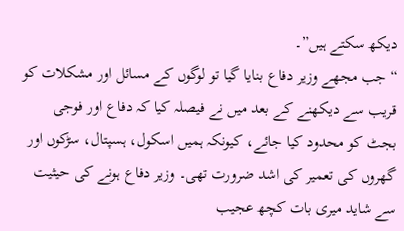دیکھ سکتے ہیں”۔
“ جب مجھے وزیر دفاع بنایا گیا تو لوگوں کے مسائل اور مشکلات کو قریب سے دیکھنے کے بعد میں نے فیصلہ کیا کہ دفاع اور فوجی بجٹ کو محدود کیا جائے، کیونکہ ہمیں اسکول، ہسپتال، سڑکوں اور گھروں کی تعمیر کی اشد ضرورت تھی۔ وزیر دفاع ہونے کی حیثیت سے شاید میری بات کچھ عجیب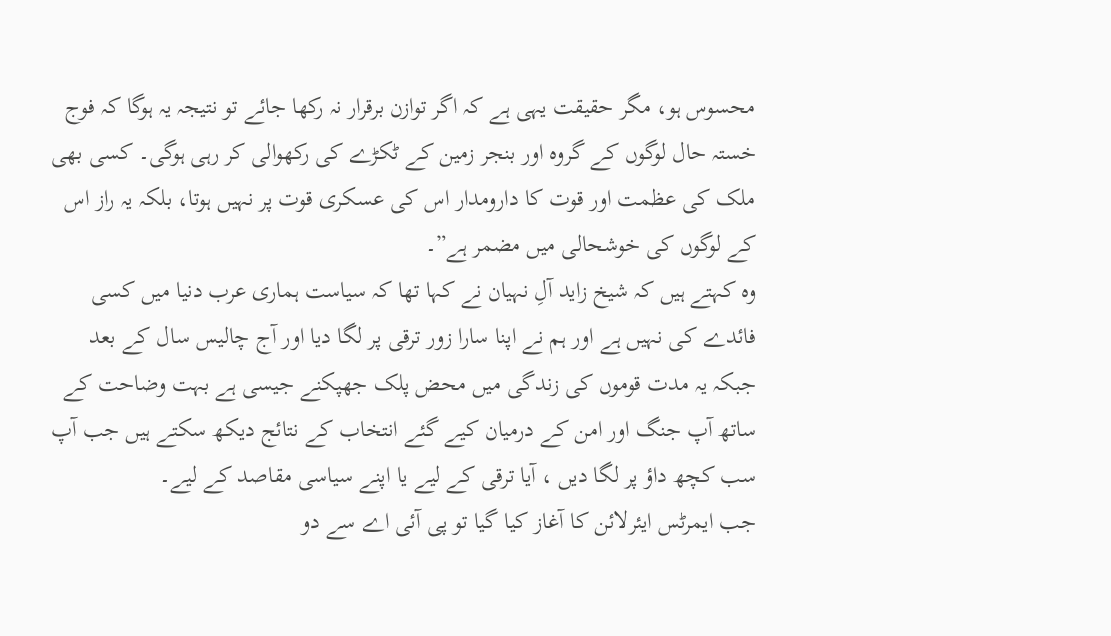محسوس ہو، مگر حقیقت یہی ہے کہ اگر توازن برقرار نہ رکھا جائے تو نتیجہ یہ ہوگا کہ فوج خستہ حال لوگوں کے گروہ اور بنجر زمین کے ٹکڑے کی رکھوالی کر رہی ہوگی۔ کسی بھی ملک کی عظمت اور قوت کا دارومدار اس کی عسکری قوت پر نہیں ہوتا، بلکہ یہ راز اس کے لوگوں کی خوشحالی میں مضمر ہے”۔
وہ کہتے ہیں کہ شیخ زاید آلِ نہیان نے کہا تھا کہ سیاست ہماری عرب دنیا میں کسی فائدے کی نہیں ہے اور ہم نے اپنا سارا زور ترقی پر لگا دیا اور آج چالیس سال کے بعد جبکہ یہ مدت قوموں کی زندگی میں محض پلک جھپکنے جیسی ہے بہت وضاحت کے ساتھ آپ جنگ اور امن کے درمیان کیے گئے انتخاب کے نتائج دیکھ سکتے ہیں جب آپ سب کچھ داؤ پر لگا دیں ، آیا ترقی کے لیے یا اپنے سیاسی مقاصد کے لیے۔
جب ایمرٹس ایئرلائن کا آغاز کیا گیا تو پی آئی اے سے دو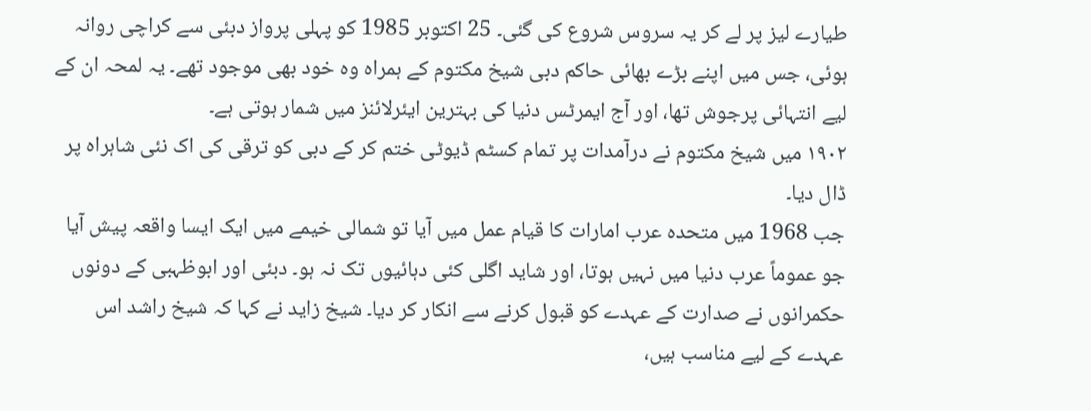طیارے لیز پر لے کر یہ سروس شروع کی گئی۔ 25 اکتوبر 1985 کو پہلی پرواز دبئی سے کراچی روانہ ہوئی، جس میں اپنے بڑے بھائی حاکم دبی شیخ مکتوم کے ہمراہ وہ خود بھی موجود تھے۔ یہ لمحہ ان کے لیے انتہائی پرجوش تھا، اور آج ایمرٹس دنیا کی بہترین ایئرلائنز میں شمار ہوتی ہے۔
۱۹۰۲ میں شیخ مکتوم نے درآمدات پر تمام کسٹم ڈیوٹی ختم کر کے دبی کو ترقی کی اک نئی شاہراہ پر ڈال دیا۔
جب 1968 میں متحدہ عرب امارات کا قیام عمل میں آیا تو شمالی خیمے میں ایک ایسا واقعہ پیش آیا جو عموماً عرب دنیا میں نہیں ہوتا، اور شاید اگلی کئی دہائیوں تک نہ ہو۔ دبئی اور ابوظہبی کے دونوں حکمرانوں نے صدارت کے عہدے کو قبول کرنے سے انکار کر دیا۔ شیخ زاید نے کہا کہ شیخ راشد اس عہدے کے لیے مناسب ہیں،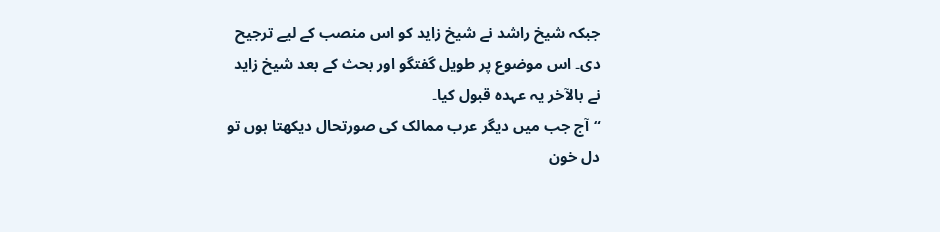جبکہ شیخ راشد نے شیخ زاید کو اس منصب کے لیے ترجیح دی۔ اس موضوع پر طویل گفتگو اور بحث کے بعد شیخ زاید نے بالآخر یہ عہدہ قبول کیا۔
“آج جب میں دیگر عرب ممالک کی صورتحال دیکھتا ہوں تو دل خون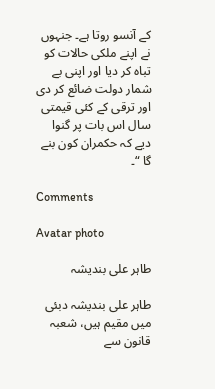کے آنسو روتا ہے۔ جنہوں نے اپنے ملکی حالات کو تباہ کر دیا اور اپنی بے شمار دولت ضائع کر دی اور ترقی کے کئی قیمتی سال اس بات پر گنوا دیے کہ حکمران کون بنے گا “۔

Comments

Avatar photo

طاہر علی بندیشہ

طاہر علی بندیشہ دبئی میں مقیم ہیں، شعبہ قانون سے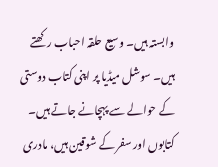وابستہ ہیں۔ وسیع حلقہ احباب رکھتے ہیں۔ سوشل میڈیا پر اپنی کتاب دوستی کے حوالے سے پہچانے جاتے ہیں۔ کتابوں اور سفر کے شوقین ہیں، مادری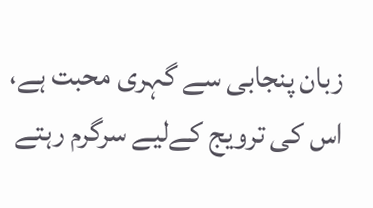زبان پنجابی سے گہری محبت ہے، اس کی ترویج کےلیے سرگرم رہتے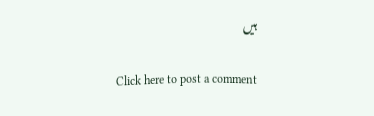ہیں

Click here to post a comment